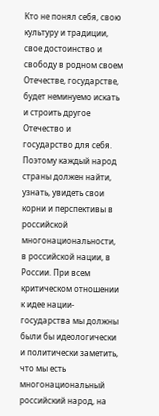Кто не понял себя, свою культуру и традиции, свое достоинство и свободу в родном своем Отечестве, государстве, будет неминуемо искать и строить другое Отечество и государство для себя. Поэтому каждый народ страны должен найти, узнать, увидеть свои корни и перспективы в российской многонациональности, в российской нации, в России. При всем критическом отношении к идее нации-государства мы должны были бы идеологически и политически заметить, что мы есть многонациональный российский народ, на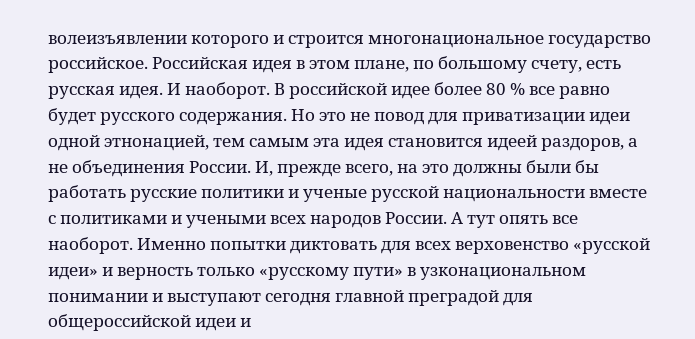волеизъявлении которого и строится многонациональное государство российское. Российская идея в этом плане, по большому счету, есть русская идея. И наоборот. В российской идее более 80 % все равно будет русского содержания. Но это не повод для приватизации идеи одной этнонацией, тем самым эта идея становится идеей раздоров, а не объединения России. И, прежде всего, на это должны были бы работать русские политики и ученые русской национальности вместе с политиками и учеными всех народов России. А тут опять все наоборот. Именно попытки диктовать для всех верховенство «русской идеи» и верность только «русскому пути» в узконациональном понимании и выступают сегодня главной преградой для общероссийской идеи и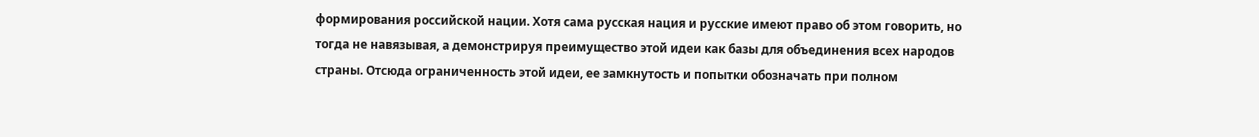формирования российской нации. Хотя сама русская нация и русские имеют право об этом говорить, но тогда не навязывая, а демонстрируя преимущество этой идеи как базы для объединения всех народов страны. Отсюда ограниченность этой идеи, ее замкнутость и попытки обозначать при полном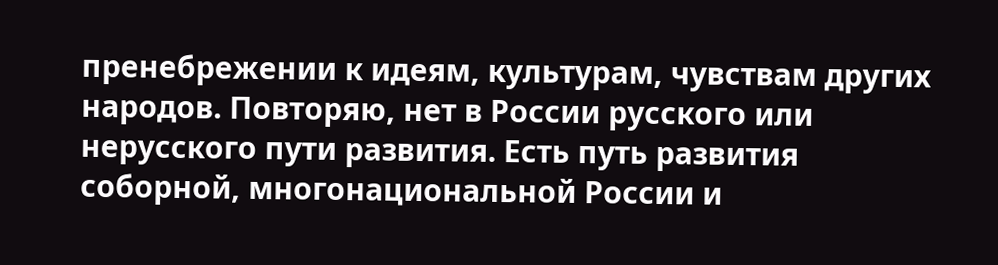пренебрежении к идеям, культурам, чувствам других народов. Повторяю, нет в России русского или нерусского пути развития. Есть путь развития соборной, многонациональной России и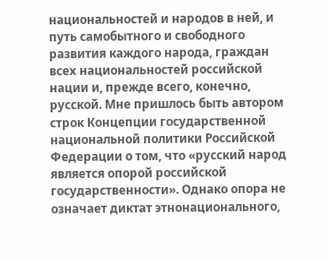национальностей и народов в ней, и путь самобытного и свободного развития каждого народа, граждан всех национальностей российской нации и, прежде всего, конечно, русской. Мне пришлось быть автором строк Концепции государственной национальной политики Российской Федерации о том, что «русский народ является опорой российской государственности». Однако опора не означает диктат этнонационального,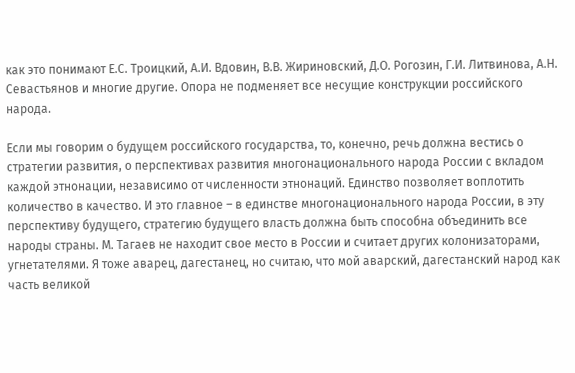как это понимают Е.С. Троицкий, А.И. Вдовин, В.В. Жириновский, Д.О. Рогозин, Г.И. Литвинова, А.Н. Севастьянов и многие другие. Опора не подменяет все несущие конструкции российского народа.

Если мы говорим о будущем российского государства, то, конечно, речь должна вестись о стратегии развития, о перспективах развития многонационального народа России с вкладом каждой этнонации, независимо от численности этнонаций. Единство позволяет воплотить количество в качество. И это главное – в единстве многонационального народа России, в эту перспективу будущего, стратегию будущего власть должна быть способна объединить все народы страны. М. Тагаев не находит свое место в России и считает других колонизаторами, угнетателями. Я тоже аварец, дагестанец, но считаю, что мой аварский, дагестанский народ как часть великой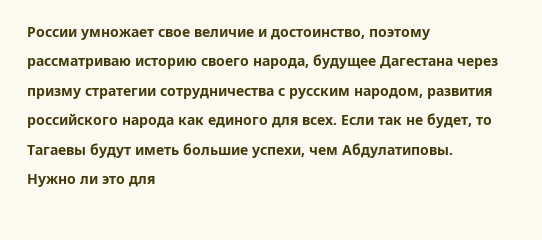России умножает свое величие и достоинство, поэтому рассматриваю историю своего народа, будущее Дагестана через призму стратегии сотрудничества с русским народом, развития российского народа как единого для всех. Если так не будет, то Тагаевы будут иметь большие успехи, чем Абдулатиповы. Нужно ли это для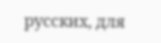русских, для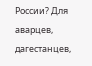России? Для аварцев, дагестанцев,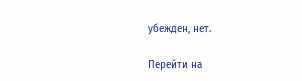убежден, нет.

Перейти на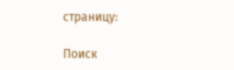страницу:

Поиск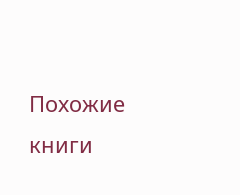Похожие книги